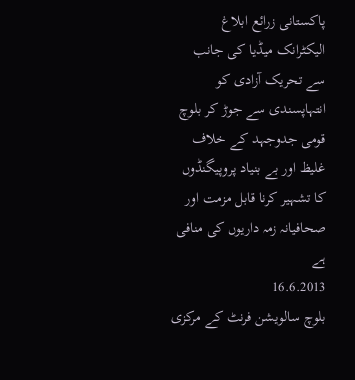پاکستانی زرائع ابلاغ الیکٹرانک میڈیا کی جانب سے تحریک آزادی کو انتہاپسندی سے جوڑ کر بلوچ قومی جدوجہد کے خلاف غلیظ اور بے بنیاد پروپیگنڈوں کا تشہیر کرنا قابل مزمت اور صحافیانہ زمہ داریوں کی منافی ہے
16.6.2013
بلوچ سالویشن فرنٹ کے مرکزی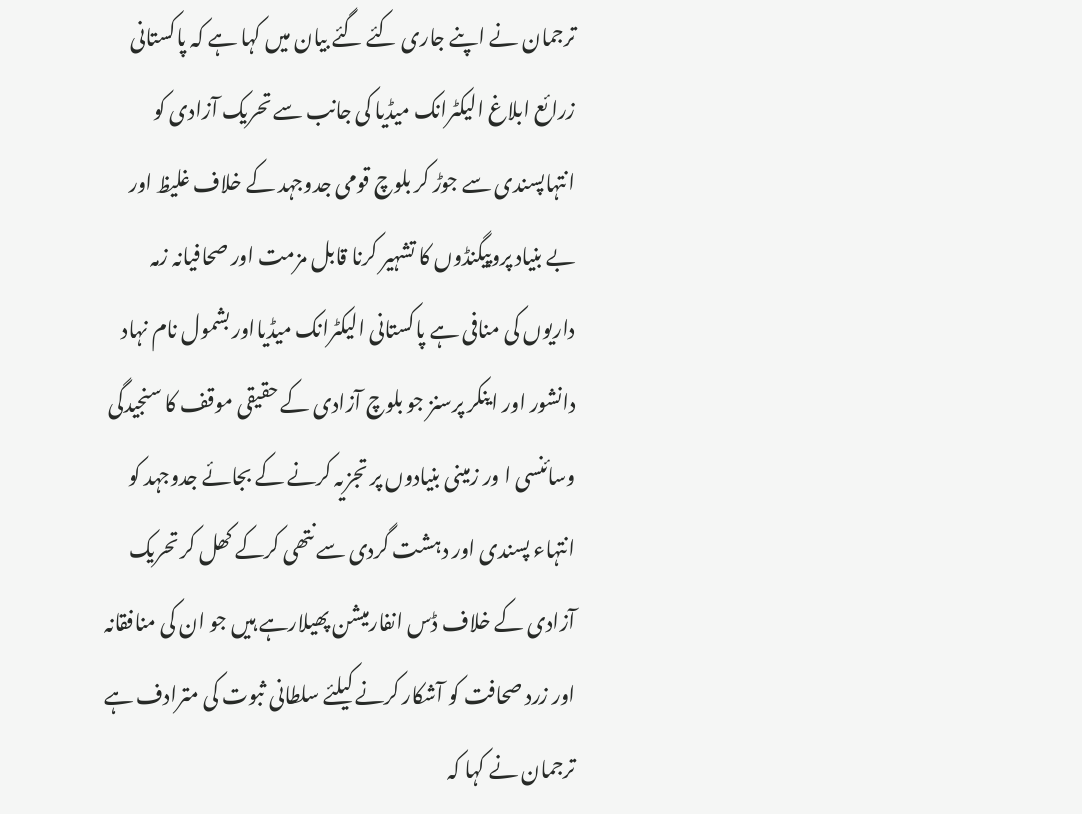ترجمان نے اپنے جاری کئے گئے بیان میں کہا ہے کہ پاکستانی زرائع ابلاغ الیکٹرانک میڈیا کی جانب سے تحریک آزادی کو انتہاپسندی سے جوڑ کر بلوچ قومی جدوجہد کے خلاف غلیظ اور بے بنیاد پروپیگنڈوں کا تشہیر کرنا قابل مزمت اور صحافیانہ زمہ داریوں کی منافی ہے پاکستانی الیکٹرانک میڈیااور بشمول نام نہاد دانشور اور اینکر پرسنز جو بلوچ آزادی کے حقیقی موقف کا سنجیدگی وسائنسی ا ور زمینی بنیادوں پر تجزیہ کرنے کے بجائے جدوجہد کو انتہاء پسندی اور دہشت گردی سے نتھی کرکے کھل کر تحریک آزادی کے خلاف ڈس انفارمیشن پھیلارہے ہیں جو ان کی منافقانہ اور زرد صحافت کو آشکار کرنے کیلئے سلطانی ثبوت کی مترادف ہے ترجمان نے کہا کہ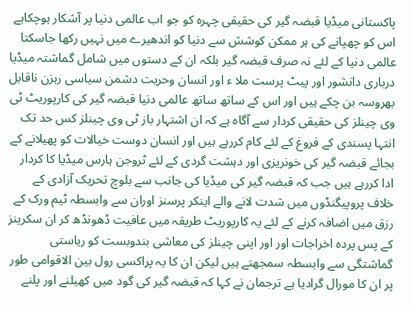پاکستانی میڈیا قبضہ گیر کی حقیقی چہرہ کو جو اب عالمی دنیا پر آشکار ہوچکاہے اس کو چھپانے کی ہر ممکن کوشش سے دنیا کو اندھیرے میں نہیں رکھا جاسکتا عالمی دنیا کے لئے نہ صرف قبضہ گیر بلکہ ان کے دستوں میں شامل گماشتہ میڈیا درباری دانشور اور پیٹ پرست ملا ء اور انسان وحریت دشمن سیاسی رہزن ناقابل بھروسہ بن چکے ہیں اور اس کے ساتھ ساتھ عالمی دنیا قبضہ گیر کی کارپوریٹ ٹی وی چینلز کی حقیقی کردار سے آگاہ ہے کہ ان اشتہار باز ٹی وی چینلز کس حد تک انتہا پسندی کے فروغ کے لئے کام کررہے ہیں اور انسان دوست خیالات کو پھیلانے کے بجائے قبضہ گیر کی خونریزی اور دہشت گردی کے لئے ٹروجن ہارس میڈیا کا کردار ادا کررہے ہیں جب کہ قبضہ گیر کی میڈیا کی جانب سے بلوچ تحریک آزادی کے خلاف پروپیگنڈوں میں شدت لانے والے اینکر پرسنز اوران سے وابسطہ ٹیم ورک کے رزق میں اضافہ کرنے کے لئے یہ کارپوریٹ طریقہ میں عافیت ڈھونڈھ کر ان سکرینز کے پس پردہ اخراجات اور اور اپنی چینلز کی معاشی بندوبست کو ریاستی گماشتگی سے وابسطہ سمجھتے ہیں لیکن ان کا یہ پراکسی رول بین الاقوامی طور پر ان کا مورال گرادیا ہے ترجمان نے کہا کہ قبضہ گیر کی گود میں کھیلنے اور پلنے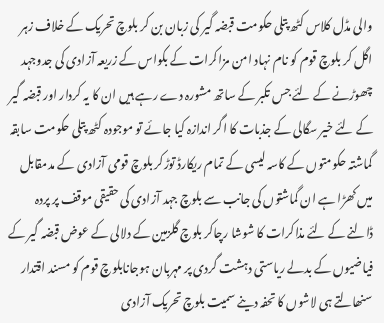والی مڈل کلاس کٹھ پتلی حکومت قبضہ گیر کی زبان بن کر بلوچ تحریک کے خلاف زہر اگل کر بلوچ قوم کو نام نہاد امن مزاکرات کے بکواس کے زریعہ آزادی کی جدوجہد چھوڑنے کے لئے جس تکبر کے ساتھ مشورہ دے رہے ہیں ان کا یہ کردار اور قبضہ گیر کے لئے خیر سگالی کے جذبات کا اگر اندازہ کیا جائے تو موجودہ کٹھ پتلی حکومت سابقہ گماشتہ حکومتوں کے کاسہ لیسی کے تمام ریکارڈ توڑکر بلوچ قومی آزادی کے مدمقابل میں کھڑا ہے ان گماشتوں کی جانب سے بلوچ جہد آزادی کی حقیقی موقف پر پردہ ڈالنے کے لئے مذاکرات کا شوشا رچاکر بلوچ گلزمین کے دلالی کے عوض قبضہ گیر کے فیاضیوں کے بدلے ریاستی دہشت گردی پر مہربان ہوجانابلوچ قوم کو مسند اقتدار سنھالتے ہی لاشوں کا تحفہ دینے سمیت بلوچ تحریک آزادی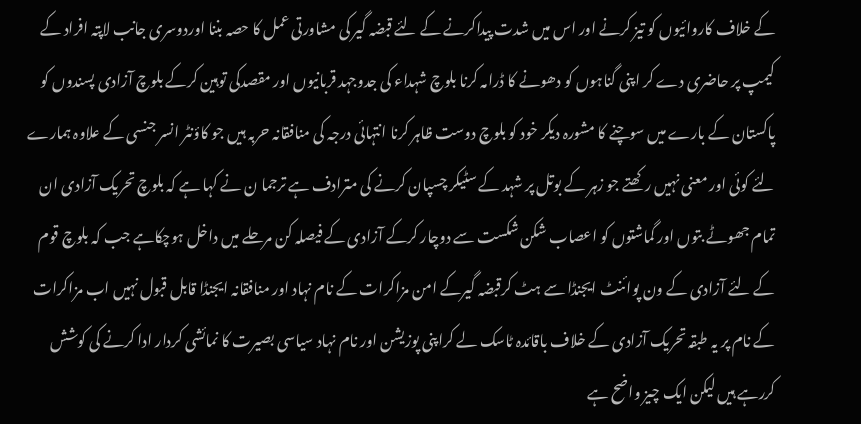کے خلاف کاروائیوں کو تیز کرنے اور اس میں شدت پیداکرنے کے لئے قبضہ گیر کی مشاورتی عمل کا حصہ بننا اوردوسری جانب لاپتہ افراد کے کیمپ پر حاضری دے کر اپنی گناہوں کو دھونے کا ڈرامہ کرنا بلوچ شہداء کی جدوجہد قربانیوں اور مقصدکی توہین کرکے بلوچ آزادی پسندوں کو پاکستان کے بارے میں سوچنے کا مشورہ دیکر خود کو بلوچ دوست ظاہر کرنا انتہائی درجہ کی منافقانہ حربہ ہیں جو کاؤنٹر انسر جنسی کے علاوہ ہمارے لئے کوئی اور معنی نہیں رکھتے جو زہر کے بوتل پر شہد کے سٹیکر چسپان کرنے کی مترادف ہے ترجما ن نے کہا ہے کہ بلوچ تحریک آزادی ان تمام جھوٹے بتوں اور گماشتوں کو اعصاب شکن شکست سے دوچار کرکے آزادی کے فیصلہ کن مرحلے میں داخل ہوچکاہے جب کہ بلوچ قوم کے لئے آزادی کے ون پوائنٹ ایجنڈا سے ہٹ کرقبضہ گیرکے امن مزاکرات کے نام نہاد اور منافقانہ ایجنڈا قابل قبول نہیں اب مزاکرات کے نام پر یہ طبقہ تحریک آزادی کے خلاف باقائدہ ٹاسک لے کراپنی پوزیشن اور نام نہاد سیاسی بصیرت کا نمائشی کردار ادا کرنے کی کوشش کررہے ہیں لیکن ایک چیز واضح ہے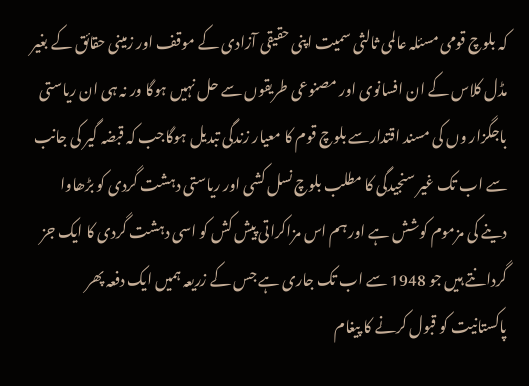کہ بلوچ قومی مسئلہ عالمی ثالثی سمیت اپنی حقیقی آزادی کے موقف اور زمینی حقائق کے بغیر مڈل کلاس کے ان افسانوی اور مصنوعی طریقوں سے حل نہیں ہوگا ور نہ ہی ان ریاستی باجگزار وں کی مسند اقتدارسے بلوچ قوم کا معیار زندگی تبدیل ہوگاجب کہ قبضہ گیر کی جانب سے اب تک غیر سنجیدگی کا مطلب بلوچ نسل کشی اور ریاستی دہشت گردی کو بڑھاوا دینے کی مزموم کوشش ہے اور ہم اس مزاکراتی پیش کش کو اسی دہشت گردی کا ایک جز گردانتے ہیں جو 1948 سے اب تک جاری ہے جس کے زریعہ ہمیں ایک دفعہ پھر پاکستانیت کو قبول کرنے کا پیغام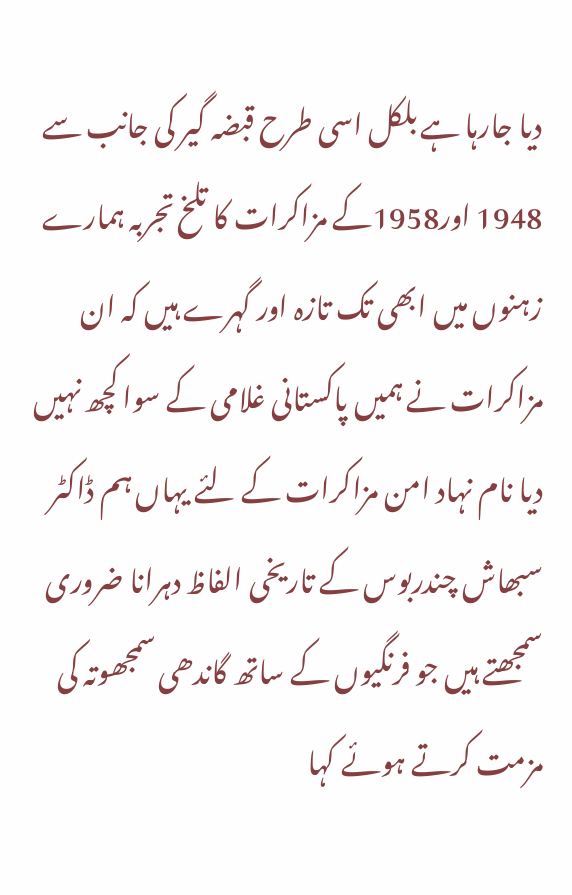دیا جارہا ہے بلکل اسی طرح قبضہ گیر کی جانب سے 1948 اور1958کے مزاکرات کا تلخ تجربہ ہمارے زہنوں میں ابھی تک تازہ اور گہرے ہیں کہ ان مزاکرات نے ہمیں پاکستانی غلامی کے سوا کچھ نہیں دیا نام نہاد امن مزاکرات کے لئے یہاں ہم ڈاکٹر سبھاش چندربوس کے تاریخی الفاظ دہرانا ضروری سمجھتے ہیں جو فرنگیوں کے ساتھ گاندھی سمجھوتہ کی مزمت کرتے ہوئے کہا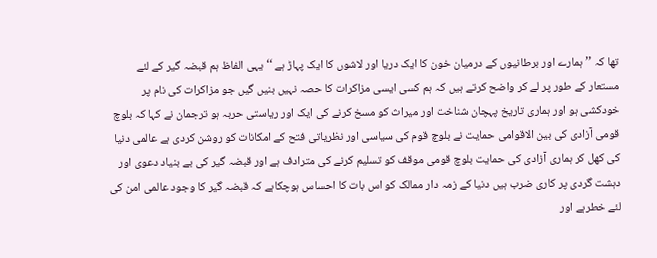تھا کہ ’’ ہمارے اور برطانیوں کے درمیان خون کا ایک دریا اور لاشوں کا ایک پہاڑ ہے ‘‘ یہی الفاظ ہم قبضہ گیر کے لئے مستعار کے طور پر لے کر واضح کرتے ہیں کہ ہم کسی ایسی مزاکرات کا حصہ نہیں بنیں گیں جو مزاکرات کی نام پر خودکشی ہو اور ہماری تاریخ پہچان شناخت اور میراث کو مسخ کرنے کی ایک اور ریاستی حربہ ہو ترجمان نے کہا کہ بلوچ قومی آزادی کی بین الاقوامی حمایت نے بلوچ قوم کی سیاسی اور نظریاتی فتح کے امکانات کو روشن کردی ہے عالمی دنیا کی کھل کر ہماری آزادی کی حمایت بلوچ قومی موقف کو تسلیم کرنے کی مترادف ہے اور قبضہ گیر کی بے بنیاد دعوی اور دہشت گردی پر کاری ضرب ہیں دنیا کے زمہ دار ممالک کو اس بات کا احساس ہوچکاہے کہ قبضہ گیر کا وجود عالمی امن کی لئے خطرہے اور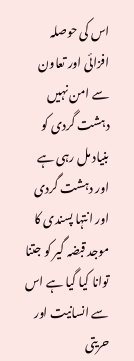اس کی حوصلہ افزائی اور تعاون سے امن نہیں دہشت گردی کو بنیاد مل رہی ہے اور دہشت گردی اور انتہا پسندی کا موجد قبضہ گیر کو جتنا توانا کیا گیا ہے اس سے انسانیت اور حریتی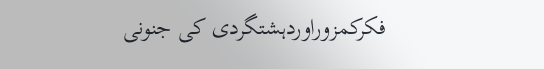فکرکمزوراوردہشتگردی کی جنونی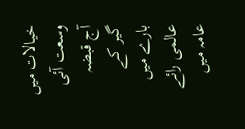خیالات میں وسعت آئی آج قبضہ گیر کے بارے میں عالمی رائے عامہ میں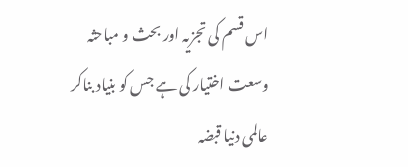اس قسم کی تجزیہ اور بحث و مباحثہ وسعت اختیار کی ہے جس کو بنیاد بناکر عالمی دنیا قبضہ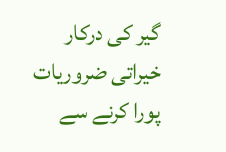گیر کی درکار خیراتی ضروریات پورا کرنے سے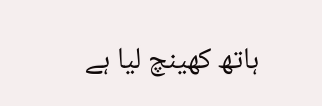ہاتھ کھینچ لیا ہے